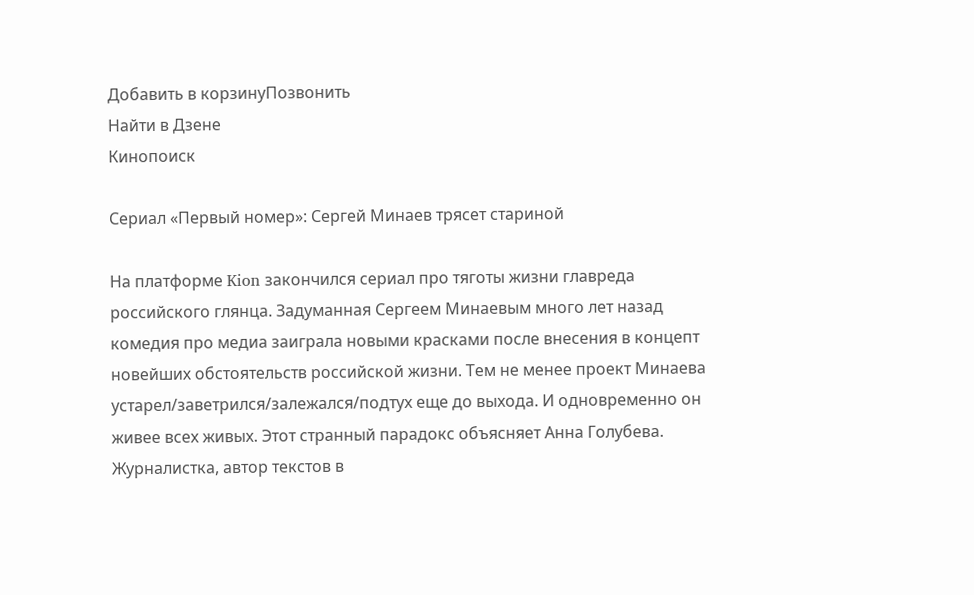Добавить в корзинуПозвонить
Найти в Дзене
Кинопоиск

Сериал «Первый номер»: Сергей Минаев трясет стариной

На платформе Kion закончился сериал про тяготы жизни главреда российского глянца. Задуманная Сергеем Минаевым много лет назад комедия про медиа заиграла новыми красками после внесения в концепт новейших обстоятельств российской жизни. Тем не менее проект Минаева устарел/заветрился/залежался/подтух еще до выхода. И одновременно он живее всех живых. Этот странный парадокс объясняет Анна Голубева. Журналистка, автор текстов в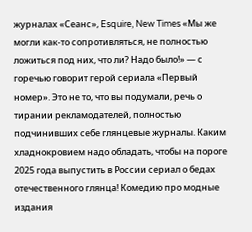журналах «Сеанс», Esquire, New Times «Мы же могли как-то сопротивляться, не полностью ложиться под них, что ли? Надо было!» — с горечью говорит герой сериала «Первый номер». Это не то, что вы подумали, речь о тирании рекламодателей, полностью подчинивших себе глянцевые журналы. Каким хладнокровием надо обладать, чтобы на пороге 2025 года выпустить в России сериал о бедах отечественного глянца! Комедию про модные издания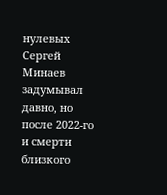нулевых Сергей Минаев задумывал давно, но после 2022-го и смерти близкого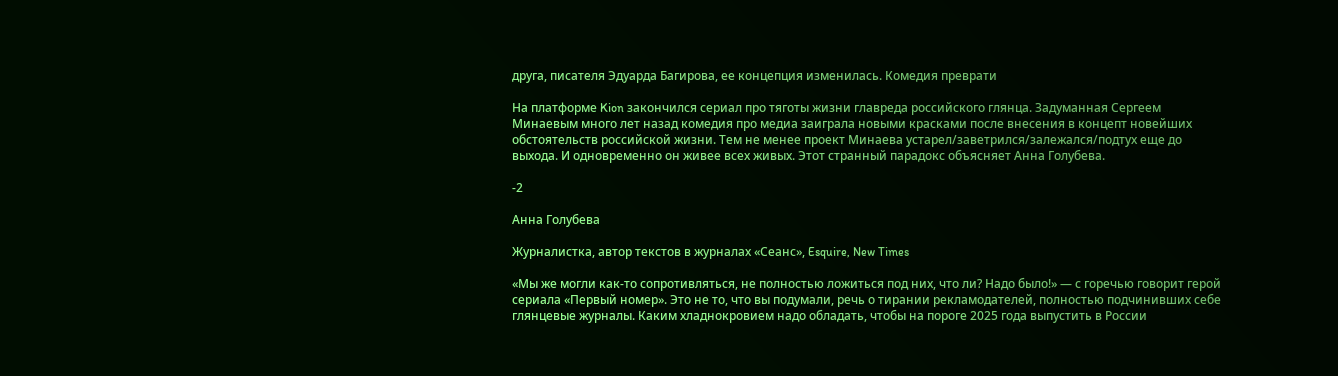друга, писателя Эдуарда Багирова, ее концепция изменилась. Комедия преврати

На платформе Kion закончился сериал про тяготы жизни главреда российского глянца. Задуманная Сергеем Минаевым много лет назад комедия про медиа заиграла новыми красками после внесения в концепт новейших обстоятельств российской жизни. Тем не менее проект Минаева устарел/заветрился/залежался/подтух еще до выхода. И одновременно он живее всех живых. Этот странный парадокс объясняет Анна Голубева.

-2

Анна Голубева

Журналистка, автор текстов в журналах «Сеанс», Esquire, New Times

«Мы же могли как-то сопротивляться, не полностью ложиться под них, что ли? Надо было!» — с горечью говорит герой сериала «Первый номер». Это не то, что вы подумали, речь о тирании рекламодателей, полностью подчинивших себе глянцевые журналы. Каким хладнокровием надо обладать, чтобы на пороге 2025 года выпустить в России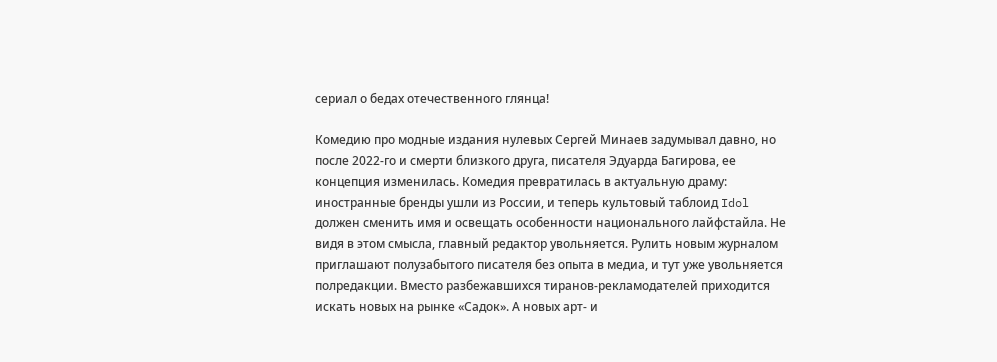сериал о бедах отечественного глянца!

Комедию про модные издания нулевых Сергей Минаев задумывал давно, но после 2022-го и смерти близкого друга, писателя Эдуарда Багирова, ее концепция изменилась. Комедия превратилась в актуальную драму: иностранные бренды ушли из России, и теперь культовый таблоид Idol должен сменить имя и освещать особенности национального лайфстайла. Не видя в этом смысла, главный редактор увольняется. Рулить новым журналом приглашают полузабытого писателя без опыта в медиа, и тут уже увольняется полредакции. Вместо разбежавшихся тиранов-рекламодателей приходится искать новых на рынке «Садок». А новых арт- и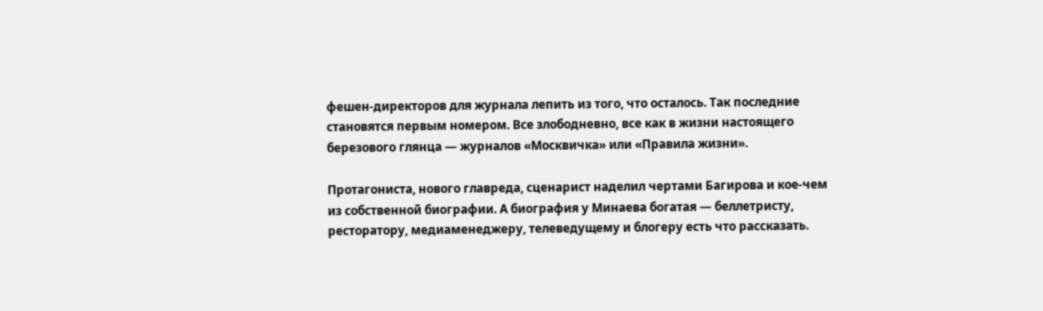фешен-директоров для журнала лепить из того, что осталось. Так последние становятся первым номером. Все злободневно, все как в жизни настоящего березового глянца — журналов «Москвичка» или «Правила жизни».

Протагониста, нового главреда, сценарист наделил чертами Багирова и кое-чем из собственной биографии. А биография у Минаева богатая — беллетристу, ресторатору, медиаменеджеру, телеведущему и блогеру есть что рассказать.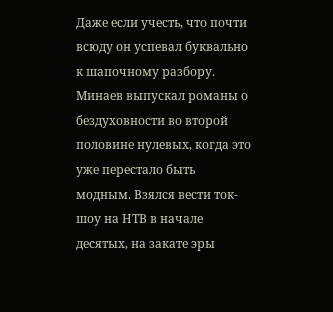Даже если учесть, что почти всюду он успевал буквально к шапочному разбору. Минаев выпускал романы о бездуховности во второй половине нулевых, когда это уже перестало быть модным. Взялся вести ток-шоу на НТВ в начале десятых, на закате эры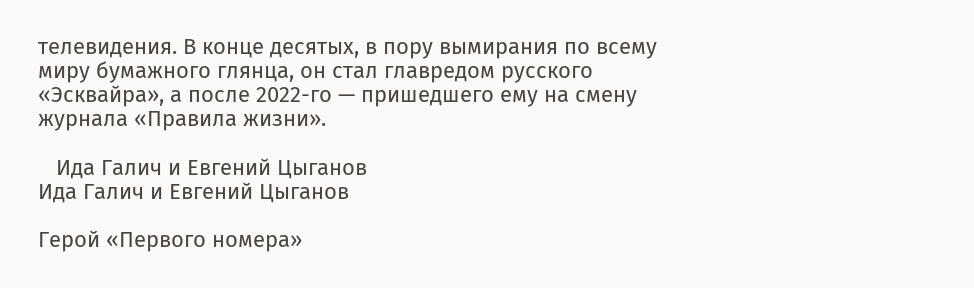телевидения. В конце десятых, в пору вымирания по всему миру бумажного глянца, он стал главредом русского «Эсквайра», а после 2022-го — пришедшего ему на смену журнала «Правила жизни».

   Ида Галич и Евгений Цыганов
Ида Галич и Евгений Цыганов

Герой «Первого номера»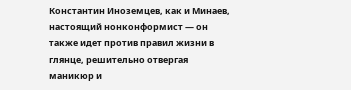Константин Иноземцев, как и Минаев, настоящий нонконформист — он также идет против правил жизни в глянце, решительно отвергая маникюр и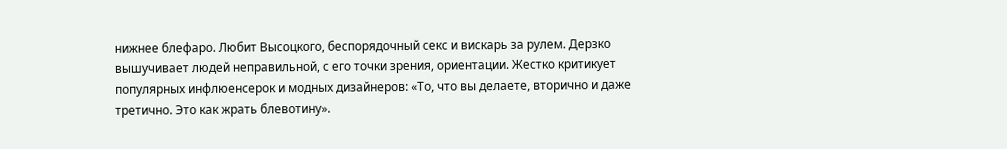нижнее блефаро. Любит Высоцкого, беспорядочный секс и вискарь за рулем. Дерзко вышучивает людей неправильной, с его точки зрения, ориентации. Жестко критикует популярных инфлюенсерок и модных дизайнеров: «То, что вы делаете, вторично и даже третично. Это как жрать блевотину».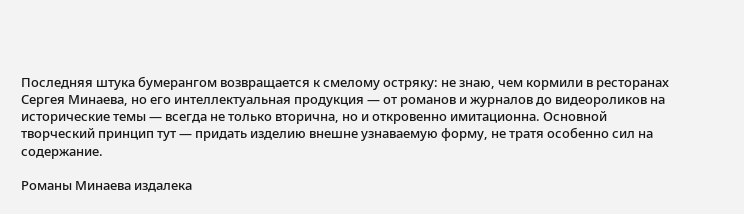Последняя штука бумерангом возвращается к смелому остряку: не знаю, чем кормили в ресторанах Сергея Минаева, но его интеллектуальная продукция — от романов и журналов до видеороликов на исторические темы — всегда не только вторична, но и откровенно имитационна. Основной творческий принцип тут — придать изделию внешне узнаваемую форму, не тратя особенно сил на содержание.

Романы Минаева издалека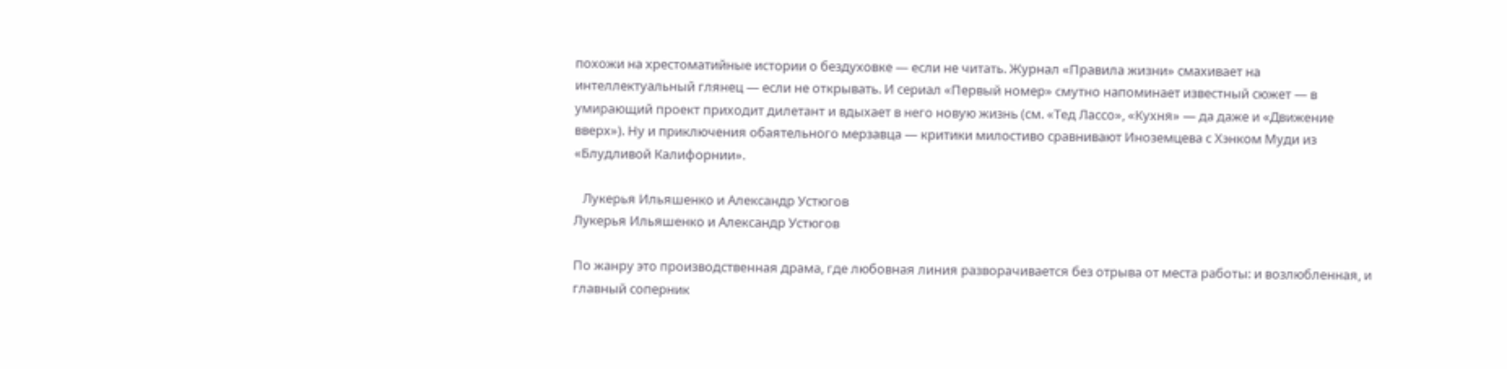похожи на хрестоматийные истории о бездуховке — если не читать. Журнал «Правила жизни» смахивает на интеллектуальный глянец — если не открывать. И сериал «Первый номер» смутно напоминает известный сюжет — в умирающий проект приходит дилетант и вдыхает в него новую жизнь (см. «Тед Лассо», «Кухня» — да даже и «Движение вверх»). Ну и приключения обаятельного мерзавца — критики милостиво сравнивают Иноземцева с Хэнком Муди из «Блудливой Калифорнии».

   Лукерья Ильяшенко и Александр Устюгов
Лукерья Ильяшенко и Александр Устюгов

По жанру это производственная драма, где любовная линия разворачивается без отрыва от места работы: и возлюбленная, и главный соперник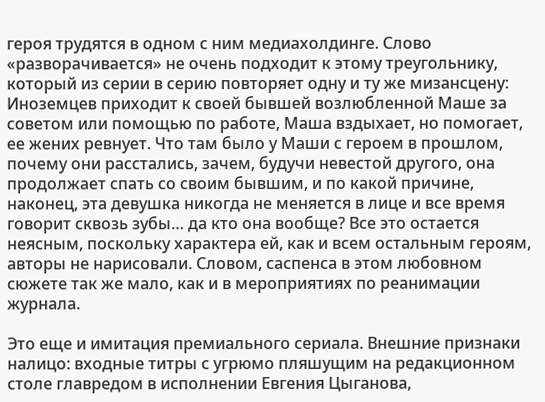героя трудятся в одном с ним медиахолдинге. Слово «разворачивается» не очень подходит к этому треугольнику, который из серии в серию повторяет одну и ту же мизансцену: Иноземцев приходит к своей бывшей возлюбленной Маше за советом или помощью по работе, Маша вздыхает, но помогает, ее жених ревнует. Что там было у Маши с героем в прошлом, почему они расстались, зачем, будучи невестой другого, она продолжает спать со своим бывшим, и по какой причине, наконец, эта девушка никогда не меняется в лице и все время говорит сквозь зубы… да кто она вообще? Все это остается неясным, поскольку характера ей, как и всем остальным героям, авторы не нарисовали. Словом, саспенса в этом любовном сюжете так же мало, как и в мероприятиях по реанимации журнала.

Это еще и имитация премиального сериала. Внешние признаки налицо: входные титры с угрюмо пляшущим на редакционном столе главредом в исполнении Евгения Цыганова,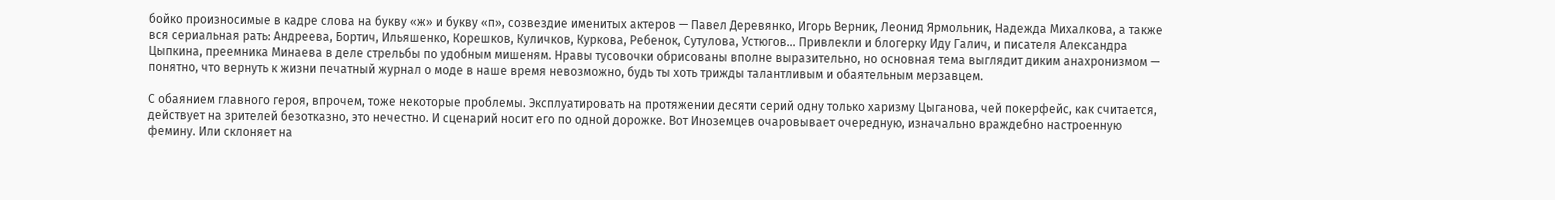бойко произносимые в кадре слова на букву «ж» и букву «п», созвездие именитых актеров — Павел Деревянко, Игорь Верник, Леонид Ярмольник, Надежда Михалкова, а также вся сериальная рать: Андреева, Бортич, Ильяшенко, Корешков, Куличков, Куркова, Ребенок, Сутулова, Устюгов… Привлекли и блогерку Иду Галич, и писателя Александра Цыпкина, преемника Минаева в деле стрельбы по удобным мишеням. Нравы тусовочки обрисованы вполне выразительно, но основная тема выглядит диким анахронизмом — понятно, что вернуть к жизни печатный журнал о моде в наше время невозможно, будь ты хоть трижды талантливым и обаятельным мерзавцем.

С обаянием главного героя, впрочем, тоже некоторые проблемы. Эксплуатировать на протяжении десяти серий одну только харизму Цыганова, чей покерфейс, как считается, действует на зрителей безотказно, это нечестно. И сценарий носит его по одной дорожке. Вот Иноземцев очаровывает очередную, изначально враждебно настроенную фемину. Или склоняет на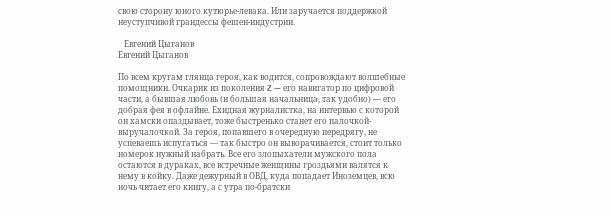свою сторону юного кутюрье-левака. Или заручается поддержкой неуступчивой грандессы фешен-индустрии.

   Евгений Цыганов
Евгений Цыганов

По всем кругам глянца героя, как водится, сопровождают волшебные помощники. Очкарик из поколения Z — его навигатор по цифровой части, а бывшая любовь (и большая начальница, так удобно) — его добрая фея в офлайне. Ехидная журналистка, на интервью с которой он хамски опаздывает, тоже быстренько станет его палочкой-выручалочкой. За героя, попавшего в очередную передрягу, не успеваешь испугаться — так быстро он выворачивается, стоит только номерок нужный набрать. Все его злопыхатели мужского пола остаются в дураках, все встречные женщины гроздьями валятся к нему в койку. Даже дежурный в ОВД, куда попадает Иноземцев, всю ночь читает его книгу, а с утра по-братски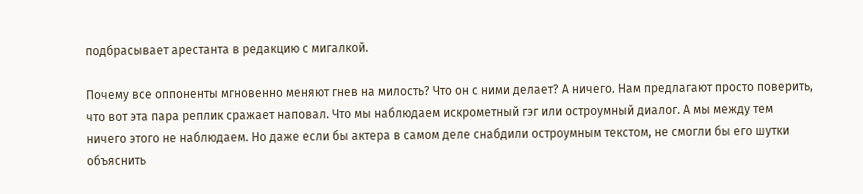подбрасывает арестанта в редакцию с мигалкой.

Почему все оппоненты мгновенно меняют гнев на милость? Что он с ними делает? А ничего. Нам предлагают просто поверить, что вот эта пара реплик сражает наповал. Что мы наблюдаем искрометный гэг или остроумный диалог. А мы между тем ничего этого не наблюдаем. Но даже если бы актера в самом деле снабдили остроумным текстом, не смогли бы его шутки объяснить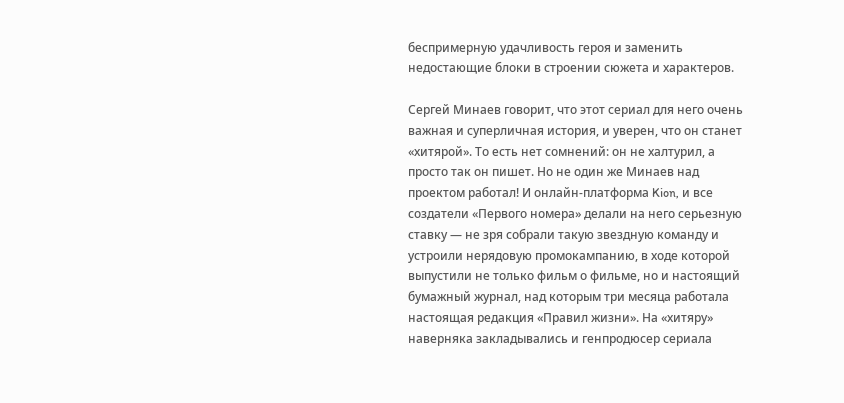беспримерную удачливость героя и заменить недостающие блоки в строении сюжета и характеров.

Сергей Минаев говорит, что этот сериал для него очень важная и суперличная история, и уверен, что он станет «хитярой». То есть нет сомнений: он не халтурил, а просто так он пишет. Но не один же Минаев над проектом работал! И онлайн-платформа Kion, и все создатели «Первого номера» делали на него серьезную ставку — не зря собрали такую звездную команду и устроили нерядовую промокампанию, в ходе которой выпустили не только фильм о фильме, но и настоящий бумажный журнал, над которым три месяца работала настоящая редакция «Правил жизни». На «хитяру» наверняка закладывались и генпродюсер сериала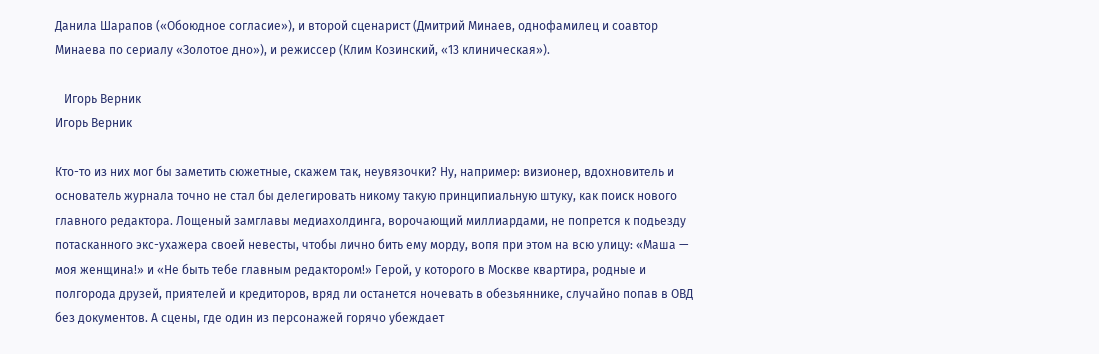Данила Шарапов («Обоюдное согласие»), и второй сценарист (Дмитрий Минаев, однофамилец и соавтор Минаева по сериалу «Золотое дно»), и режиссер (Клим Козинский, «13 клиническая»).

   Игорь Верник
Игорь Верник

Кто-то из них мог бы заметить сюжетные, скажем так, неувязочки? Ну, например: визионер, вдохновитель и основатель журнала точно не стал бы делегировать никому такую принципиальную штуку, как поиск нового главного редактора. Лощеный замглавы медиахолдинга, ворочающий миллиардами, не попрется к подьезду потасканного экс-ухажера своей невесты, чтобы лично бить ему морду, вопя при этом на всю улицу: «Маша — моя женщина!» и «Не быть тебе главным редактором!» Герой, у которого в Москве квартира, родные и полгорода друзей, приятелей и кредиторов, вряд ли останется ночевать в обезьяннике, случайно попав в ОВД без документов. А сцены, где один из персонажей горячо убеждает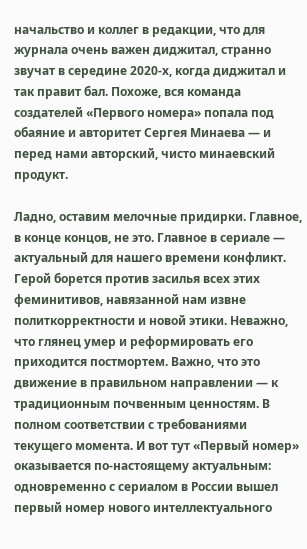начальство и коллег в редакции, что для журнала очень важен диджитал, странно звучат в середине 2020-х, когда диджитал и так правит бал. Похоже, вся команда создателей «Первого номера» попала под обаяние и авторитет Сергея Минаева — и перед нами авторский, чисто минаевский продукт.

Ладно, оставим мелочные придирки. Главное, в конце концов, не это. Главное в сериале — актуальный для нашего времени конфликт. Герой борется против засилья всех этих феминитивов, навязанной нам извне политкорректности и новой этики. Неважно, что глянец умер и реформировать его приходится постмортем. Важно, что это движение в правильном направлении — к традиционным почвенным ценностям. В полном соответствии с требованиями текущего момента. И вот тут «Первый номер» оказывается по-настоящему актуальным: одновременно с сериалом в России вышел первый номер нового интеллектуального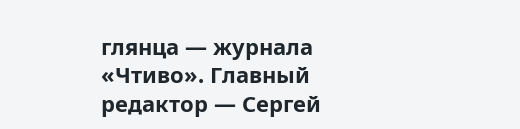глянца — журнала «Чтиво». Главный редактор — Сергей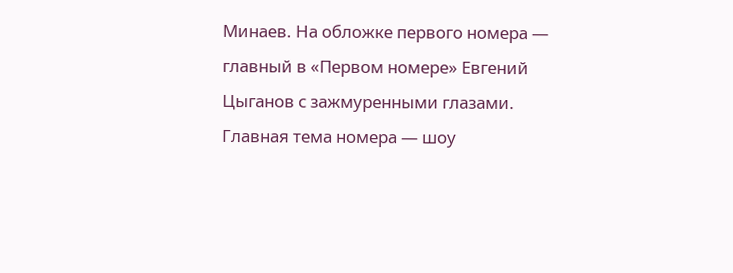Минаев. На обложке первого номера — главный в «Первом номере» Евгений Цыганов с зажмуренными глазами. Главная тема номера — шоу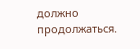должно продолжаться.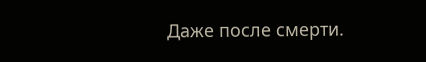Даже после смерти.